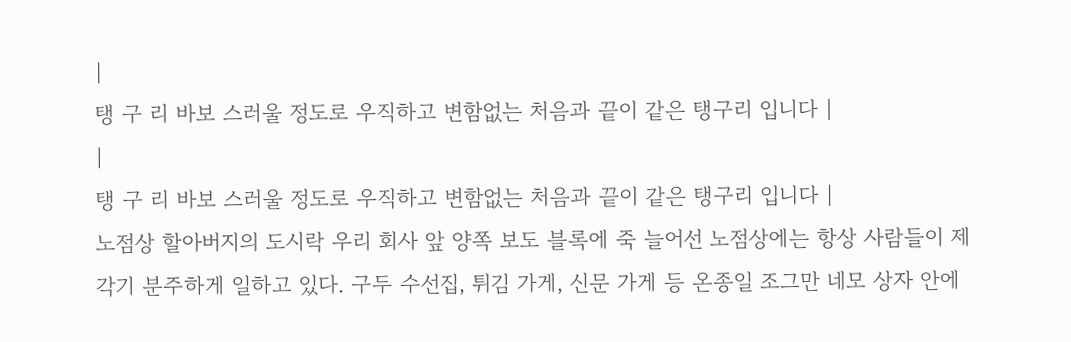|
탱 구 리 바보 스러울 정도로 우직하고 변함없는 처음과 끝이 같은 탱구리 입니다 |
|
탱 구 리 바보 스러울 정도로 우직하고 변함없는 처음과 끝이 같은 탱구리 입니다 |
노점상 할아버지의 도시락 우리 회사 앞 양쪽 보도 블록에 죽 늘어선 노점상에는 항상 사람들이 제각기 분주하게 일하고 있다. 구두 수선집, 튀김 가게, 신문 가게 등 온종일 조그만 네모 상자 안에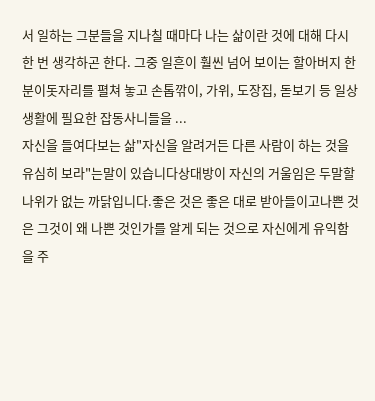서 일하는 그분들을 지나칠 때마다 나는 삶이란 것에 대해 다시 한 번 생각하곤 한다. 그중 일흔이 훨씬 넘어 보이는 할아버지 한 분이돗자리를 펼쳐 놓고 손톱깎이, 가위, 도장집, 돋보기 등 일상 생활에 필요한 잡동사니들을 ...
자신을 들여다보는 삶"자신을 알려거든 다른 사람이 하는 것을 유심히 보라"는말이 있습니다상대방이 자신의 거울임은 두말할 나위가 없는 까닭입니다.좋은 것은 좋은 대로 받아들이고나쁜 것은 그것이 왜 나쁜 것인가를 알게 되는 것으로 자신에게 유익함을 주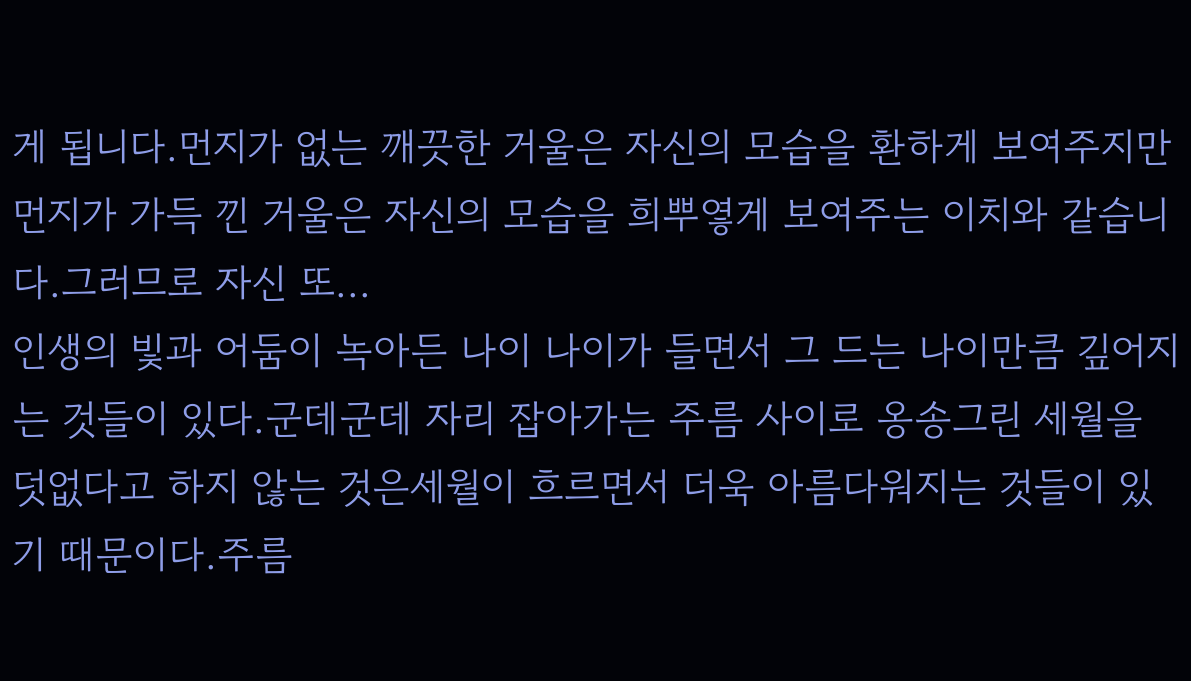게 됩니다.먼지가 없는 깨끗한 거울은 자신의 모습을 환하게 보여주지만먼지가 가득 낀 거울은 자신의 모습을 희뿌옇게 보여주는 이치와 같습니다.그러므로 자신 또...
인생의 빛과 어둠이 녹아든 나이 나이가 들면서 그 드는 나이만큼 깊어지는 것들이 있다.군데군데 자리 잡아가는 주름 사이로 옹송그린 세월을 덧없다고 하지 않는 것은세월이 흐르면서 더욱 아름다워지는 것들이 있기 때문이다.주름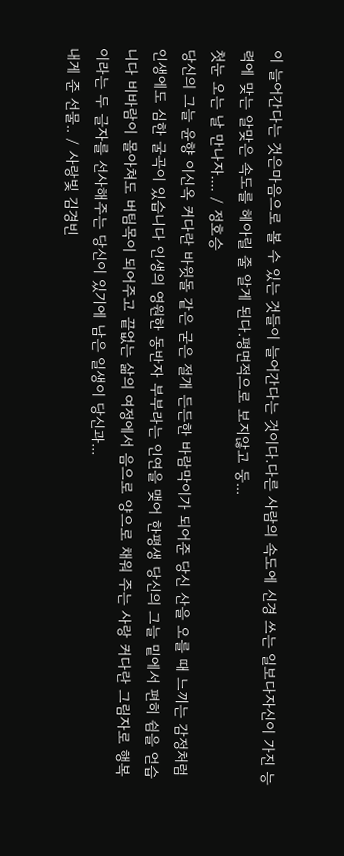이 늘어간다는 것은마음으로 볼 수 있는 것들이 늘어간다는 것이다.다른 사람의 속도에 신경 쓰는 일보다자신이 가진 능력에 맞는 알맞은 속도를 헤아릴 줄 알게 된다.평면적으로 보지않고 둥...
첫눈 오는 날 만나자.... / 정호승
당신의 그늘 윤향 이신옥 커다란 바윗돌 같은 굳은 절개 든든한 바람막이가 되어준 당신 산을 오를 때 느끼는 감정처럼 인생에도 심한 굴곡이 있습니다 인생의 영원한 동반자 부부라는 인연을 맺어 한평생 당신의 그늘 밑에서 편히 쉼을 얻습니다 비바람이 몰아쳐도 버팀목이 되어주고 끝없는 삶의 여정에서 음으로 양으로 채워 주는 사랑 커다란 그림자로 행복이라는 두 글자를 선사해주는 당신이 있기에 남은 일생이 당신과...
내게 준 선물.. / 사랑빛 김경빈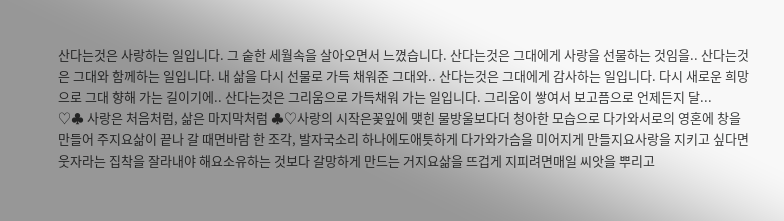산다는것은 사랑하는 일입니다. 그 숱한 세월속을 살아오면서 느꼈습니다. 산다는것은 그대에게 사랑을 선물하는 것임을.. 산다는것은 그대와 함께하는 일입니다. 내 삶을 다시 선물로 가득 채워준 그대와.. 산다는것은 그대에게 감사하는 일입니다. 다시 새로운 희망으로 그대 향해 가는 길이기에.. 산다는것은 그리움으로 가득채워 가는 일입니다. 그리움이 쌓여서 보고픔으로 언제든지 달...
♡♣ 사랑은 처음처럼, 삶은 마지막처럼 ♣♡사랑의 시작은꽃잎에 맺힌 물방울보다더 청아한 모습으로 다가와서로의 영혼에 창을 만들어 주지요삶이 끝나 갈 때면바람 한 조각, 발자국소리 하나에도애틋하게 다가와가슴을 미어지게 만들지요사랑을 지키고 싶다면웃자라는 집착을 잘라내야 해요소유하는 것보다 갈망하게 만드는 거지요삶을 뜨겁게 지피려면매일 씨앗을 뿌리고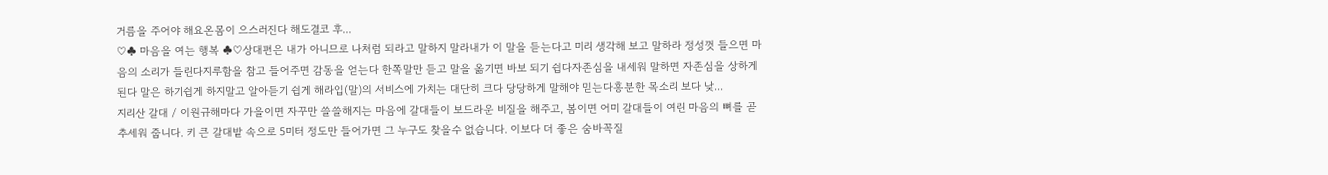거름을 주어야 해요온몸이 으스러진다 해도결코 후...
♡♣ 마음을 여는 행복 ♣♡상대편은 내가 아니므로 나처럼 되라고 말하지 말라내가 이 말을 듣는다고 미리 생각해 보고 말하라 정성껏 들으면 마음의 소리가 들린다지루함을 참고 들어주면 감동을 얻는다 한쪽말만 듣고 말을 옮기면 바보 되기 쉽다자존심을 내세워 말하면 자존심을 상하게 된다 말은 하기쉽게 하지말고 알아듣기 쉽게 해라입(말)의 서비스에 가치는 대단히 크다 당당하게 말해야 믿는다흥분한 목소리 보다 낮...
지리산 갈대 / 이원규해마다 가을이면 자꾸만 쓸쓸해지는 마음에 갈대들이 보드라운 비질을 해주고, 봄이면 어미 갈대들이 여린 마음의 뼈를 곧추세워 줍니다. 키 큰 갈대밭 속으로 5미터 정도만 들어가면 그 누구도 찾을수 없습니다. 이보다 더 좋은 숨바꼭질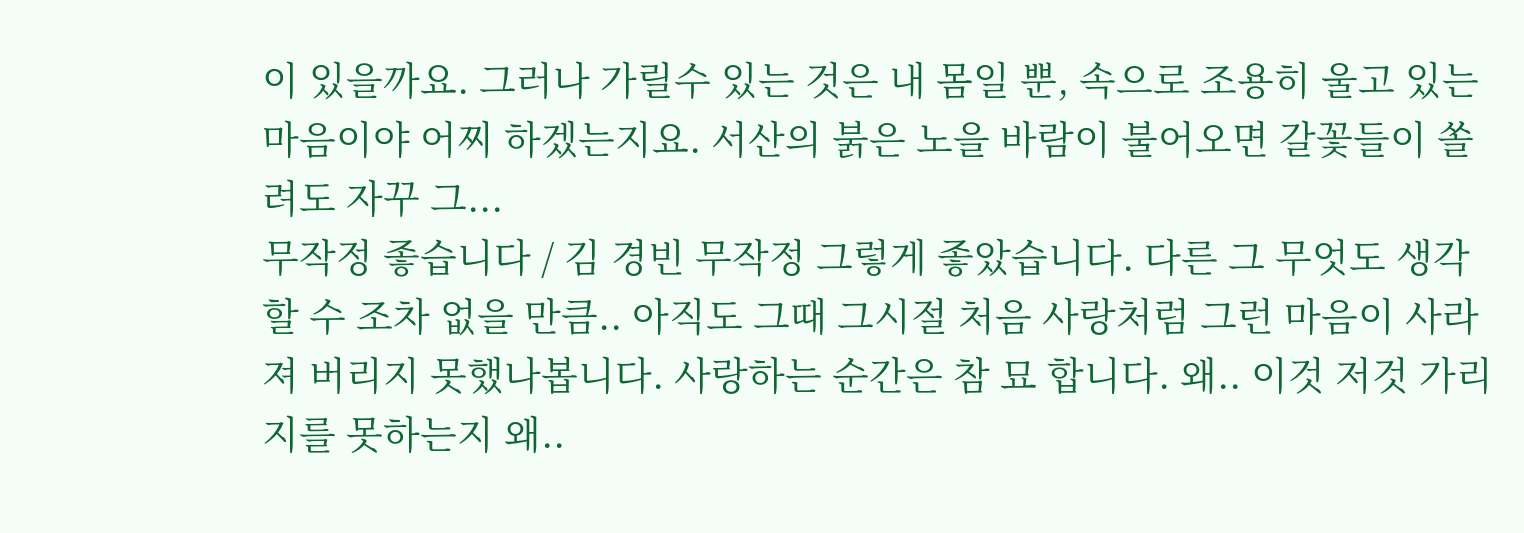이 있을까요. 그러나 가릴수 있는 것은 내 몸일 뿐, 속으로 조용히 울고 있는 마음이야 어찌 하겠는지요. 서산의 붉은 노을 바람이 불어오면 갈꽃들이 쏠려도 자꾸 그...
무작정 좋습니다 / 김 경빈 무작정 그렇게 좋았습니다. 다른 그 무엇도 생각 할 수 조차 없을 만큼.. 아직도 그때 그시절 처음 사랑처럼 그런 마음이 사라져 버리지 못했나봅니다. 사랑하는 순간은 참 묘 합니다. 왜.. 이것 저것 가리지를 못하는지 왜..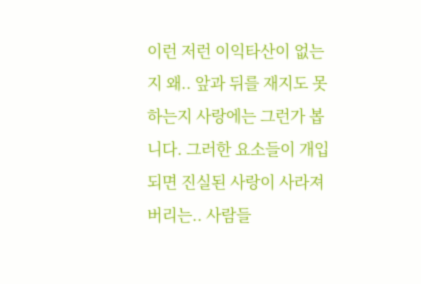이런 저런 이익타산이 없는지 왜.. 앞과 뒤를 재지도 못하는지 사랑에는 그런가 봅니다. 그러한 요소들이 개입되면 진실된 사랑이 사라져 버리는.. 사람들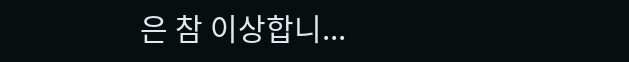은 참 이상합니...